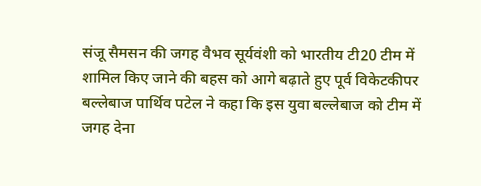संजू सैमसन की जगह वैभव सूर्यवंशी को भारतीय टी20 टीम में शामिल किए जाने की बहस को आगे बढ़ाते हुए पूर्व विकेटकीपर बल्लेबाज पार्थिव पटेल ने कहा कि इस युवा बल्लेबाज को टीम में जगह देना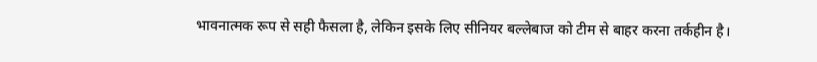भावनात्मक रूप से सही फैसला है, लेकिन इसके लिए सीनियर बल्लेबाज को टीम से बाहर करना तर्कहीन है।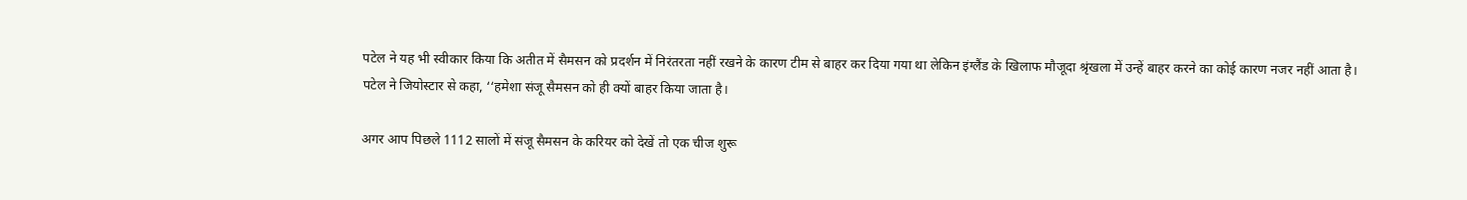पटेल ने यह भी स्वीकार किया कि अतीत में सैमसन को प्रदर्शन में निरंतरता नहीं रखने के कारण टीम से बाहर कर दिया गया था लेकिन इंग्लैंड के खिलाफ मौजूदा श्रृंखला में उन्हें बाहर करने का कोई कारण नजर नहीं आता है।
पटेल ने जियोस्टार से कहा, ‘‘हमेशा संजू सैमसन को ही क्यों बाहर किया जाता है।

अगर आप पिछले 1112 सालों में संजू सैमसन के करियर को देखें तो एक चीज शुरू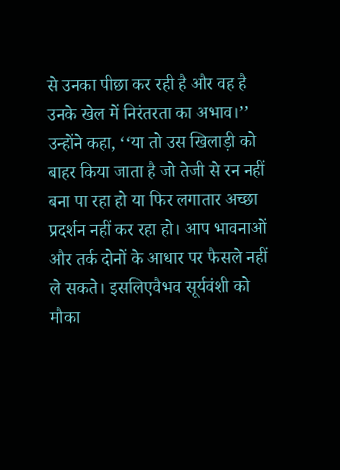से उनका पीछा कर रही है और वह है उनके खेल में निरंतरता का अभाव।’’
उन्होंने कहा, ‘‘या तो उस खिलाड़ी को बाहर किया जाता है जो तेजी से रन नहीं बना पा रहा हो या फिर लगातार अच्छा प्रदर्शन नहीं कर रहा हो। आप भावनाओं और तर्क दोनों के आधार पर फैसले नहीं ले सकते। इसलिएवैभव सूर्यवंशी को मौका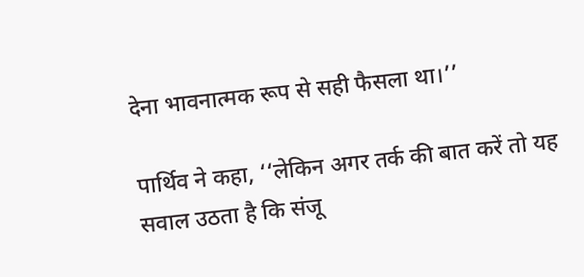देना भावनात्मक रूप से सही फैसला था।’’

पार्थिव ने कहा, ‘‘लेकिन अगर तर्क की बात करें तो यह सवाल उठता है कि संजू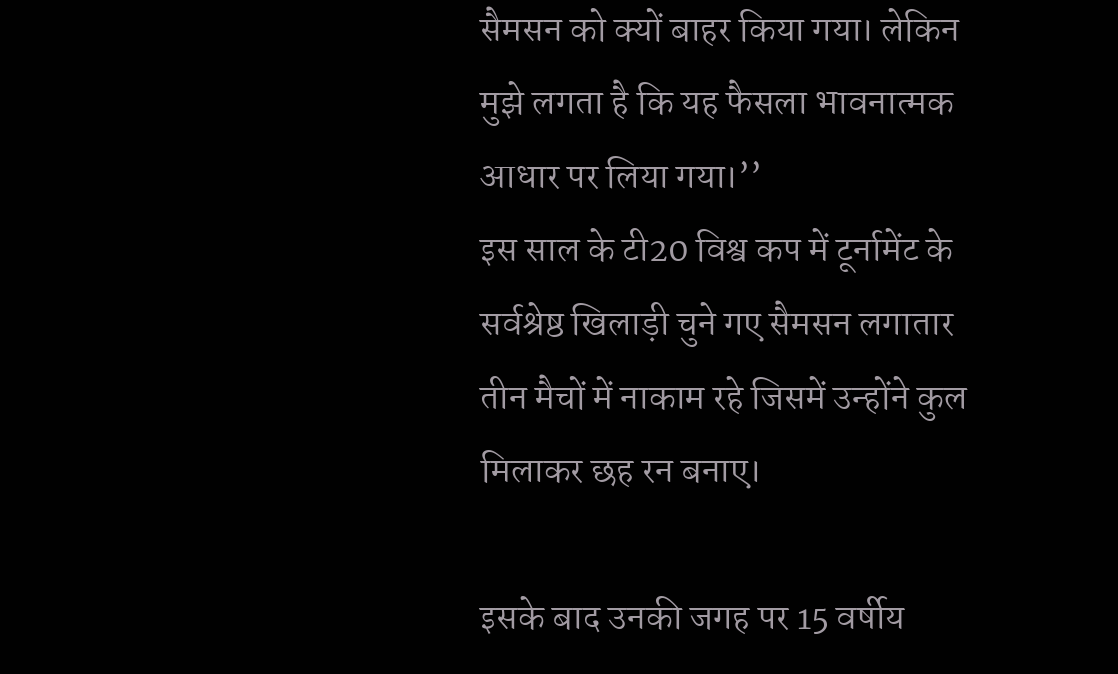सैमसन को क्यों बाहर किया गया। लेकिन मुझे लगता है कि यह फैसला भावनात्मक आधार पर लिया गया।’’
इस साल के टी20 विश्व कप में टूर्नामेंट के सर्वश्रेष्ठ खिलाड़ी चुने गए सैमसन लगातार तीन मैचों में नाकाम रहे जिसमें उन्होंने कुल मिलाकर छह रन बनाए।

इसके बाद उनकी जगह पर 15 वर्षीय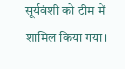सूर्यवंशी को टीम में शामिल किया गया।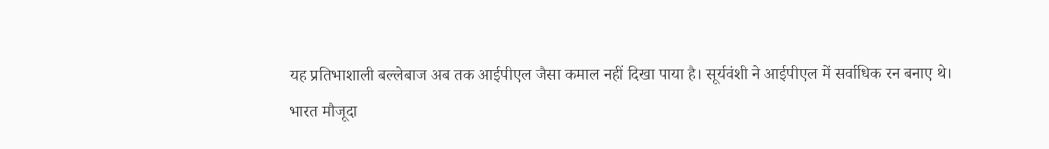यह प्रतिभाशाली बल्लेबाज अब तक आईपीएल जैसा कमाल नहीं दिखा पाया है। सूर्यवंशी ने आईपीएल में सर्वाधिक रन बनाए थे।
भारत मौजूदा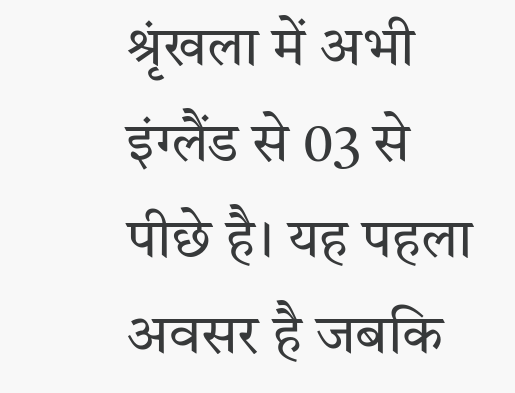श्रृंखला में अभी इंग्लैंड से 03 से पीछे है। यह पहला अवसर है जबकि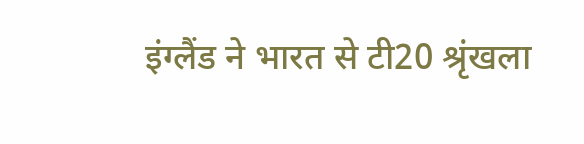इंग्लैंड ने भारत से टी20 श्रृंखला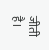जीती है।